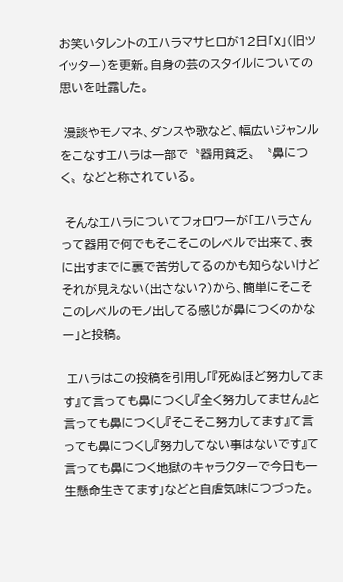お笑いタレントのエハラマサヒロが12日「X」(旧ツイッター)を更新。自身の芸のスタイルについての思いを吐露した。

 漫談やモノマネ、ダンスや歌など、幅広いジャンルをこなすエハラは一部で〝器用貧乏〟〝鼻につく〟などと称されている。

 そんなエハラについてフォロワーが「エハラさんって器用で何でもそこそこのレベルで出来て、表に出すまでに裏で苦労してるのかも知らないけどそれが見えない(出さない?)から、簡単にそこそこのレベルのモノ出してる感じが鼻につくのかなー」と投稿。

 エハラはこの投稿を引用し「『死ぬほど努力してます』て言っても鼻につくし『全く努力してません』と言っても鼻につくし『そこそこ努力してます』て言っても鼻につくし『努力してない事はないです』て言っても鼻につく地獄のキャラクターで今日も一生懸命生きてます」などと自虐気味につづった。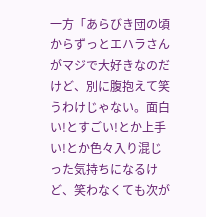一方「あらびき団の頃からずっとエハラさんがマジで大好きなのだけど、別に腹抱えて笑うわけじゃない。面白い!とすごい!とか上手い!とか色々入り混じった気持ちになるけど、笑わなくても次が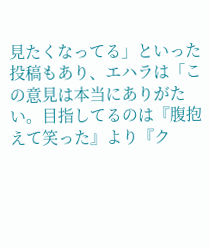見たくなってる」といった投稿もあり、エハラは「この意見は本当にありがたい。目指してるのは『腹抱えて笑った』より『ク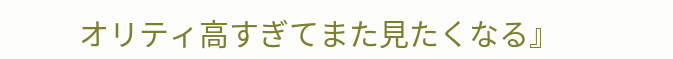オリティ高すぎてまた見たくなる』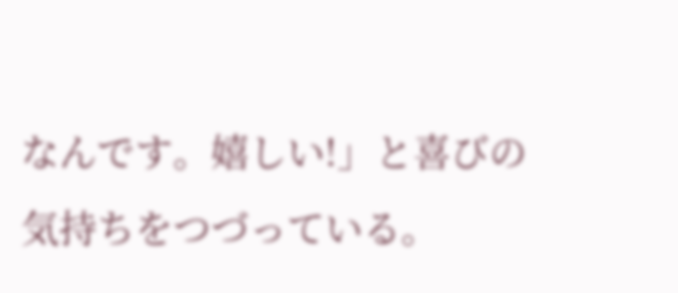なんです。嬉しい!」と喜びの気持ちをつづっている。